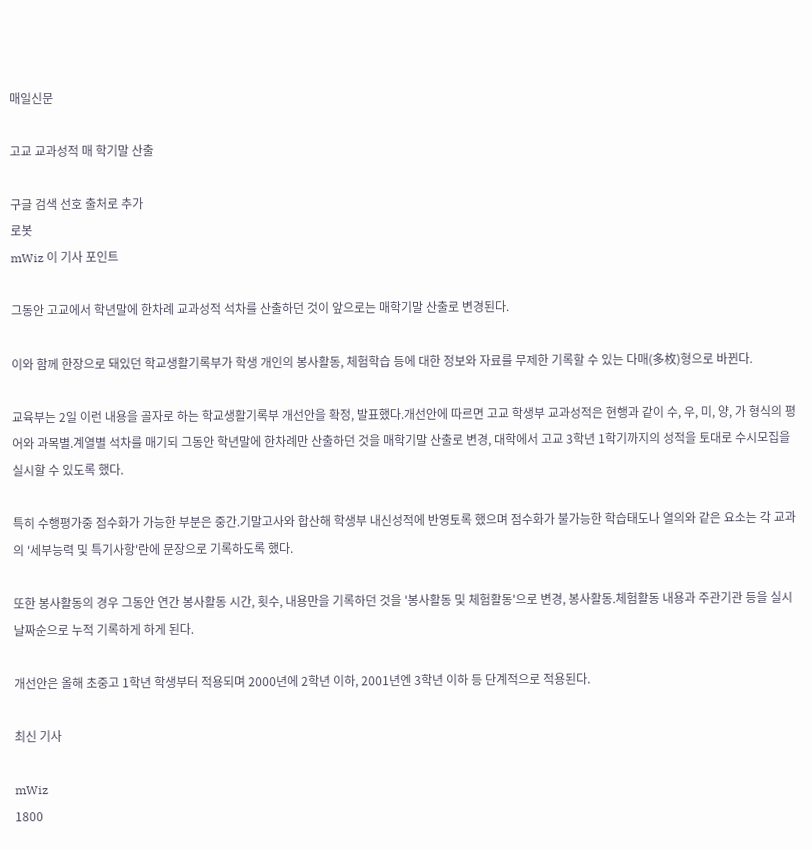매일신문

고교 교과성적 매 학기말 산출

구글 검색 선호 출처로 추가
로봇
mWiz 이 기사 포인트

그동안 고교에서 학년말에 한차례 교과성적 석차를 산출하던 것이 앞으로는 매학기말 산출로 변경된다.

이와 함께 한장으로 돼있던 학교생활기록부가 학생 개인의 봉사활동, 체험학습 등에 대한 정보와 자료를 무제한 기록할 수 있는 다매(多枚)형으로 바뀐다.

교육부는 2일 이런 내용을 골자로 하는 학교생활기록부 개선안을 확정, 발표했다.개선안에 따르면 고교 학생부 교과성적은 현행과 같이 수, 우, 미, 양, 가 형식의 평어와 과목별.계열별 석차를 매기되 그동안 학년말에 한차례만 산출하던 것을 매학기말 산출로 변경, 대학에서 고교 3학년 1학기까지의 성적을 토대로 수시모집을 실시할 수 있도록 했다.

특히 수행평가중 점수화가 가능한 부분은 중간.기말고사와 합산해 학생부 내신성적에 반영토록 했으며 점수화가 불가능한 학습태도나 열의와 같은 요소는 각 교과의 '세부능력 및 특기사항'란에 문장으로 기록하도록 했다.

또한 봉사활동의 경우 그동안 연간 봉사활동 시간, 횟수, 내용만을 기록하던 것을 '봉사활동 및 체험활동'으로 변경, 봉사활동.체험활동 내용과 주관기관 등을 실시 날짜순으로 누적 기록하게 하게 된다.

개선안은 올해 초중고 1학년 학생부터 적용되며 2000년에 2학년 이하, 2001년엔 3학년 이하 등 단계적으로 적용된다.

최신 기사

mWiz
1800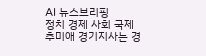AI 뉴스브리핑
정치 경제 사회 국제
추미애 경기지사는 경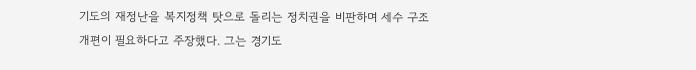기도의 재정난을 복지정책 탓으로 돌리는 정치권을 비판하며 세수 구조 개편이 필요하다고 주장했다. 그는 경기도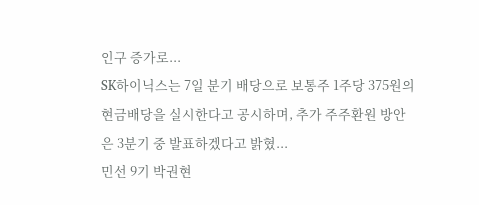인구 증가로...
SK하이닉스는 7일 분기 배당으로 보통주 1주당 375원의 현금배당을 실시한다고 공시하며, 추가 주주환원 방안은 3분기 중 발표하겠다고 밝혔...
민선 9기 박권현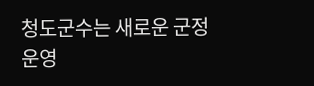청도군수는 새로운 군정 운영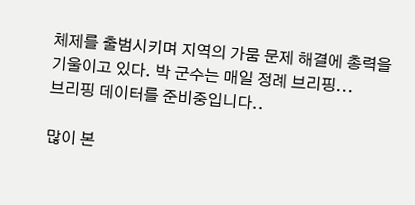체제를 출범시키며 지역의 가뭄 문제 해결에 총력을 기울이고 있다. 박 군수는 매일 정례 브리핑...
브리핑 데이터를 준비중입니다..

많이 본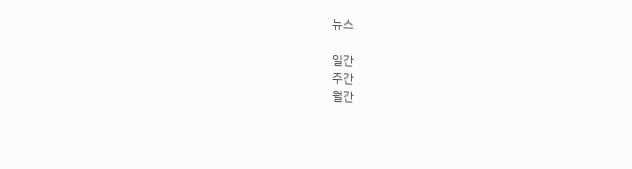뉴스

일간
주간
월간